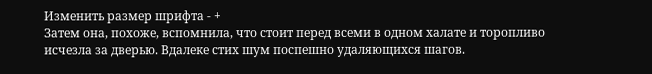Изменить размер шрифта - +
Затем она, похоже, вспомнила, что стоит перед всеми в одном халате и торопливо исчезла за дверью. Вдалеке стих шум поспешно удаляющихся шагов.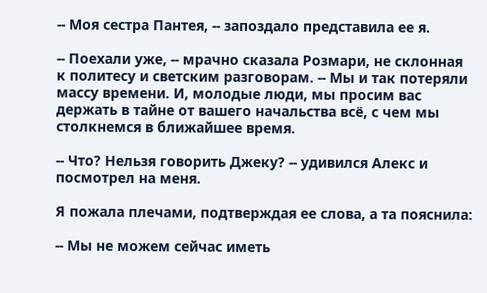-- Моя сестра Пантея, -- запоздало представила ее я.

-- Поехали уже, -- мрачно сказала Розмари, не склонная к политесу и светским разговорам. -- Мы и так потеряли массу времени. И, молодые люди, мы просим вас держать в тайне от вашего начальства всё, с чем мы столкнемся в ближайшее время.

-- Что? Нельзя говорить Джеку? -- удивился Алекс и посмотрел на меня.

Я пожала плечами, подтверждая ее слова, а та пояснила:

-- Мы не можем сейчас иметь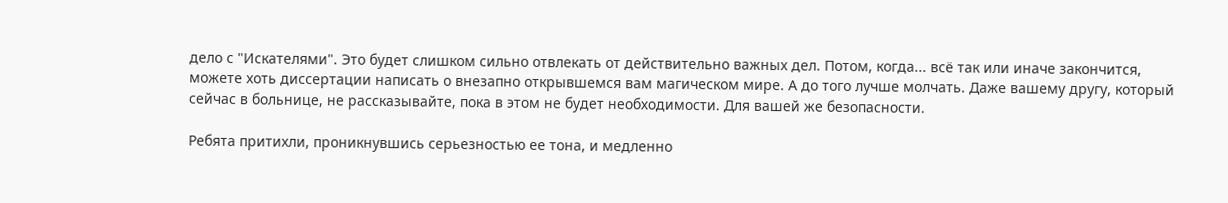дело с "Искателями". Это будет слишком сильно отвлекать от действительно важных дел. Потом, когда... всё так или иначе закончится, можете хоть диссертации написать о внезапно открывшемся вам магическом мире. А до того лучше молчать. Даже вашему другу, который сейчас в больнице, не рассказывайте, пока в этом не будет необходимости. Для вашей же безопасности.

Ребята притихли, проникнувшись серьезностью ее тона, и медленно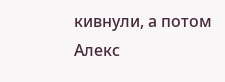кивнули, а потом Алекс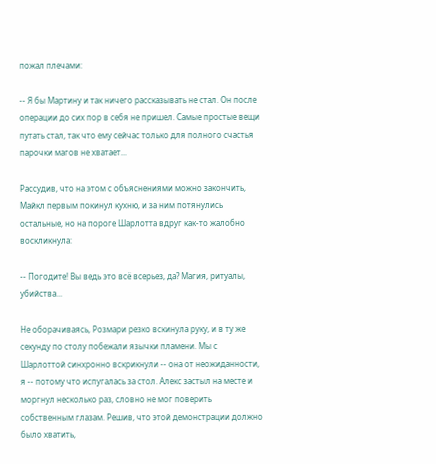пожал плечами:

-- Я бы Мартину и так ничего рассказывать не стал. Он после операции до сих пор в себя не пришел. Самые простые вещи путать стал, так что ему сейчас только для полного счастья парочки магов не хватает...

Рассудив, что на этом с объяснениями можно закончить, Майкл первым покинул кухню, и за ним потянулись остальные, но на пороге Шарлотта вдруг как-то жалобно воскликнула:

-- Погодите! Вы ведь это всё всерьез, да? Магия, ритуалы, убийства...

Не оборачиваясь, Розмари резко вскинула руку, и в ту же секунду по столу побежали язычки пламени. Мы с Шарлоттой синхронно вскрикнули -- она от неожиданности, я -- потому что испугалась за стол. Алекс застыл на месте и моргнул несколько раз, словно не мог поверить собственным глазам. Решив, что этой демонстрации должно было хватить,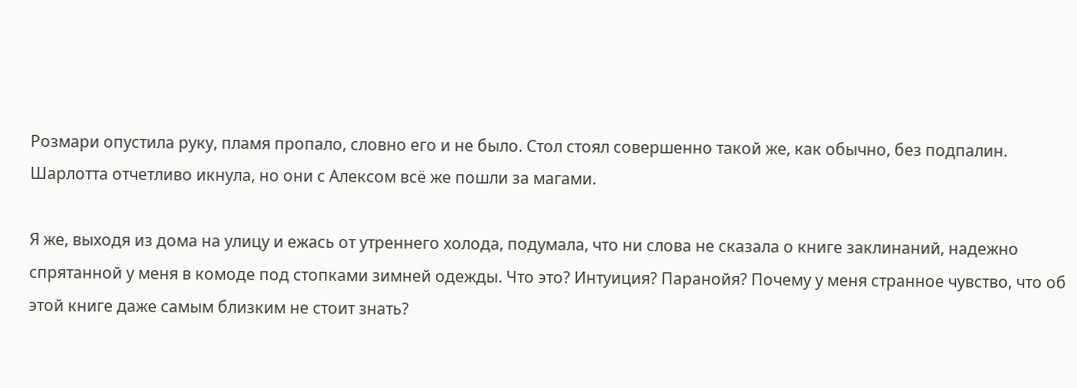Розмари опустила руку, пламя пропало, словно его и не было. Стол стоял совершенно такой же, как обычно, без подпалин. Шарлотта отчетливо икнула, но они с Алексом всё же пошли за магами.

Я же, выходя из дома на улицу и ежась от утреннего холода, подумала, что ни слова не сказала о книге заклинаний, надежно спрятанной у меня в комоде под стопками зимней одежды. Что это? Интуиция? Паранойя? Почему у меня странное чувство, что об этой книге даже самым близким не стоит знать?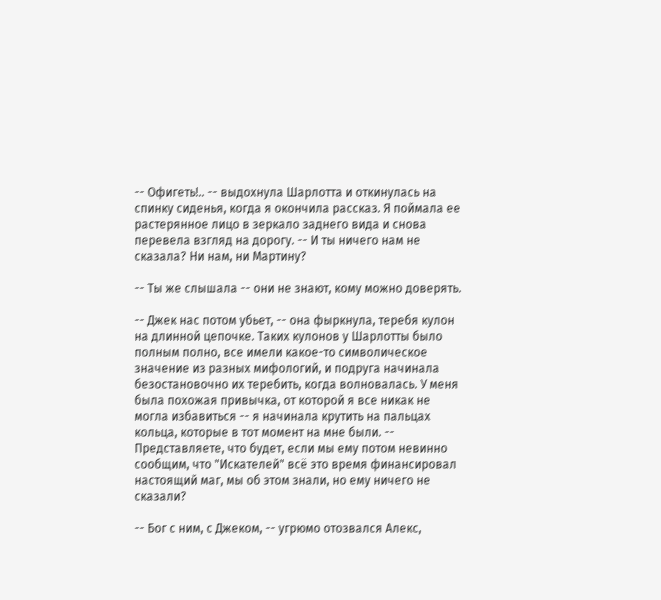-- Офигеть!.. -- выдохнула Шарлотта и откинулась на спинку сиденья, когда я окончила рассказ. Я поймала ее растерянное лицо в зеркало заднего вида и снова перевела взгляд на дорогу. -- И ты ничего нам не сказала? Ни нам, ни Мартину?

-- Ты же слышала -- они не знают, кому можно доверять.

-- Джек нас потом убьет, -- она фыркнула, теребя кулон на длинной цепочке. Таких кулонов у Шарлотты было полным полно, все имели какое-то символическое значение из разных мифологий, и подруга начинала безостановочно их теребить, когда волновалась. У меня была похожая привычка, от которой я все никак не могла избавиться -- я начинала крутить на пальцах кольца, которые в тот момент на мне были. -- Представляете, что будет, если мы ему потом невинно сообщим, что "Искателей" всё это время финансировал настоящий маг, мы об этом знали, но ему ничего не сказали?

-- Бог с ним, с Джеком, -- угрюмо отозвался Алекс,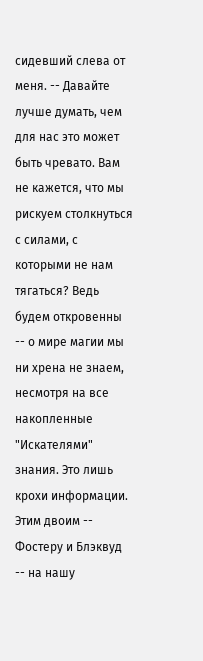сидевший слева от меня. -- Давайте лучше думать, чем для нас это может быть чревато. Вам не кажется, что мы рискуем столкнуться с силами, с которыми не нам тягаться? Ведь будем откровенны -- о мире магии мы ни хрена не знаем, несмотря на все накопленные "Искателями" знания. Это лишь крохи информации. Этим двоим -- Фостеру и Блэквуд -- на нашу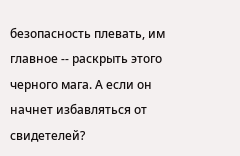безопасность плевать, им главное -- раскрыть этого черного мага. А если он начнет избавляться от свидетелей?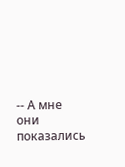-- А мне они показались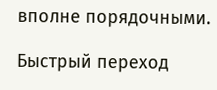вполне порядочными.

Быстрый переход